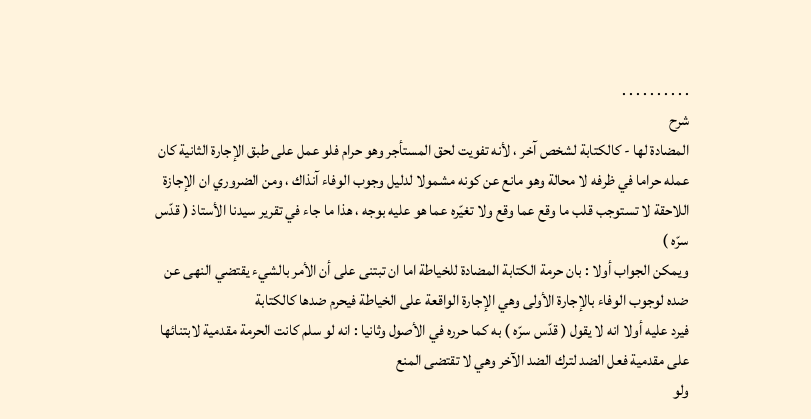. . . . . . . . . .
شرح
المضادة لها - كالكتابة لشخص آخر ، لأنه تفويت لحق المستأجر وهو حرام فلو عمل على طبق الإجارة الثانية كان عمله حراما في ظرفه لا محالة وهو مانع عن كونه مشمولا لدليل وجوب الوفاء آنذاك ، ومن الضروري ان الإجازة اللاحقة لا تستوجب قلب ما وقع عما وقع ولا تغيّره عما هو عليه بوجه ، هذا ما جاء في تقرير سيدنا الأستاذ ( قدّس سرّه )
ويمكن الجواب أولا : بان حرمة الكتابة المضادة للخياطة اما ان تبتنى على أن الأمر بالشيء يقتضي النهى عن ضده لوجوب الوفاء بالإجارة الأولى وهي الإجارة الواقعة على الخياطة فيحرم ضدها كالكتابة
فيرد عليه أولا انه لا يقول ( قدّس سرّه ) به كما حرره في الأصول وثانيا : انه لو سلم كانت الحرمة مقدمية لابتنائها على مقدمية فعل الضد لترك الضد الآخر وهي لا تقتضى المنع
ولو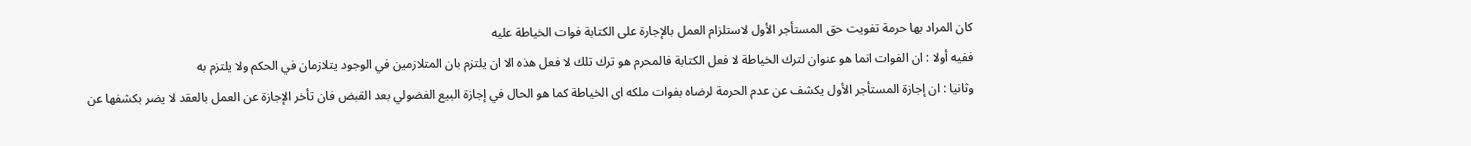كان المراد بها حرمة تفويت حق المستأجر الأول لاستلزام العمل بالإجارة على الكتابة فوات الخياطة عليه
ففيه أولا : ان الفوات انما هو عنوان لترك الخياطة لا فعل الكتابة فالمحرم هو ترك تلك لا فعل هذه الا ان يلتزم بان المتلازمين في الوجود يتلازمان في الحكم ولا يلتزم به
وثانيا : ان إجازة المستأجر الأول يكشف عن عدم الحرمة لرضاه بفوات ملكه اى الخياطة كما هو الحال في إجازة البيع الفضولي بعد القبض فان تأخر الإجازة عن العمل بالعقد لا يضر بكشفها عن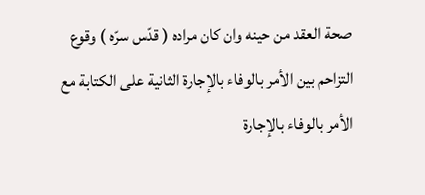صحة العقد من حينه وان كان مراده ( قدّس سرّه ) وقوع التزاحم بين الأمر بالوفاء بالإجارة الثانية على الكتابة مع الأمر بالوفاء بالإجارة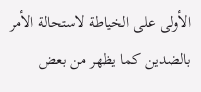الأولى على الخياطة لاستحالة الأمر بالضدين كما يظهر من بعض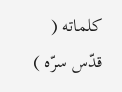كلماته ( قدّس سرّه )